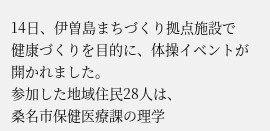14日、伊曽島まちづくり拠点施設で
健康づくりを目的に、体操イベントが開かれました。
参加した地域住民28人は、
桑名市保健医療課の理学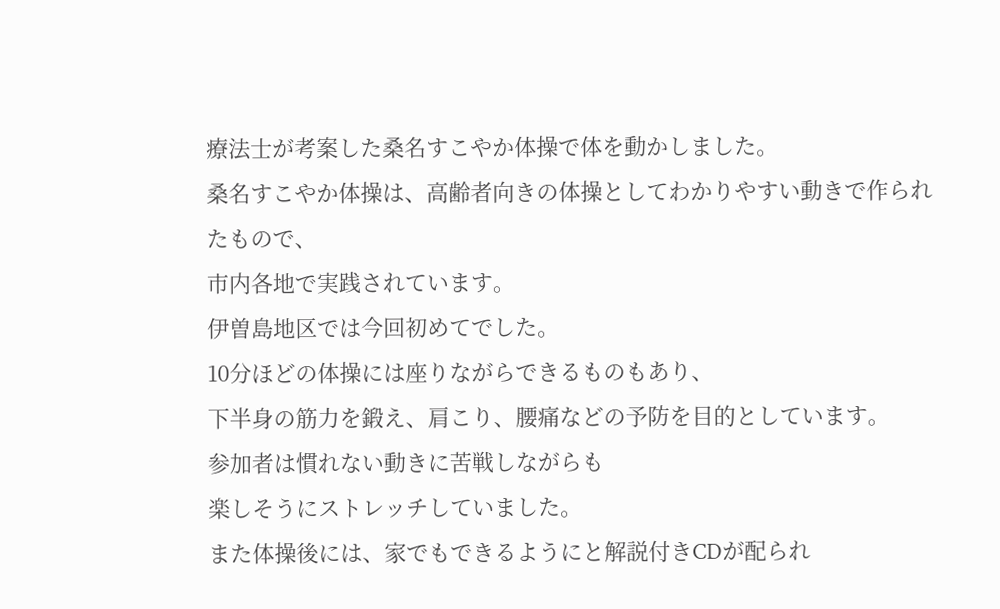療法士が考案した桑名すこやか体操で体を動かしました。
桑名すこやか体操は、高齢者向きの体操としてわかりやすい動きで作られたもので、
市内各地で実践されています。
伊曽島地区では今回初めてでした。
10分ほどの体操には座りながらできるものもあり、
下半身の筋力を鍛え、肩こり、腰痛などの予防を目的としています。
参加者は慣れない動きに苦戦しながらも
楽しそうにストレッチしていました。
また体操後には、家でもできるようにと解説付きCDが配られ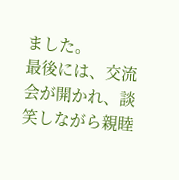ました。
最後には、交流会が開かれ、談笑しながら親睦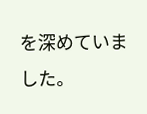を深めていました。